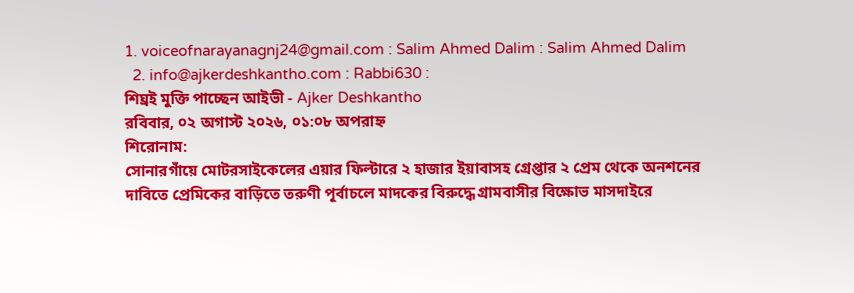1. voiceofnarayanagnj24@gmail.com : Salim Ahmed Dalim : Salim Ahmed Dalim
  2. info@ajkerdeshkantho.com : Rabbi630 :
শিঘ্রই মুক্তি পাচ্ছেন আইভী - Ajker Deshkantho
রবিবার, ০২ অগাস্ট ২০২৬, ০১:০৮ অপরাহ্ন
শিরোনাম:
সোনারগাঁয়ে মোটরসাইকেলের এয়ার ফিল্টারে ২ হাজার ইয়াবাসহ গ্রেপ্তার ২ প্রেম থেকে অনশনের দাবিতে প্রেমিকের বাড়িতে তরুণী পূর্বাচলে মাদকের বিরুদ্ধে গ্রামবাসীর বিক্ষোভ মাসদাইরে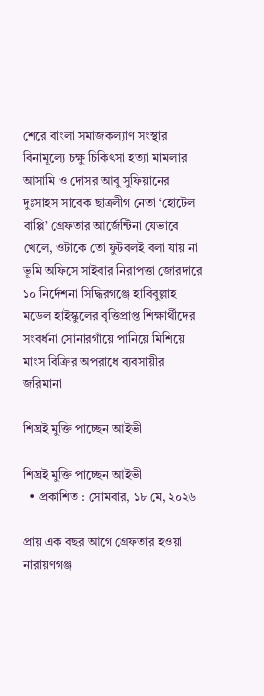শেরে বাংলা সমাজকল্যাণ সংস্থার বিনামূল্যে চক্ষু চিকিৎসা হত্যা মামলার আসামি ও দোসর আবু সুফিয়ানের দুঃসাহস সাবেক ছাত্রলীগ নেতা ‘হোটেল বাপ্পি’ গ্রেফতার আর্জেন্টিনা যেভাবে খেলে, ওটাকে তো ফুটবলই বলা যায় না ভূমি অফিসে সাইবার নিরাপত্তা জোরদারে ১০ নির্দেশনা সিদ্ধিরগঞ্জে হাবিবুল্লাহ মডেল হাইস্কুলের বৃত্তিপ্রাপ্ত শিক্ষার্থীদের সংবর্ধনা সোনারগাঁয়ে পানিয়ে মিশিয়ে মাংস বিক্রির অপরাধে ব্যবসায়ীর জরিমানা

শিঘ্রই মুক্তি পাচ্ছেন আইভী

শিঘ্রই মুক্তি পাচ্ছেন আইভী
  • প্রকাশিত : সোমবার, ১৮ মে, ২০২৬

প্রায় এক বছর আগে গ্রেফতার হওয়া নারায়ণগঞ্জ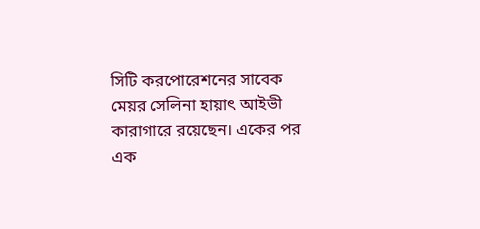সিটি করপোরেশনের সাবেক মেয়র সেলিনা হায়াৎ আইভী কারাগারে রয়েছেন। একের পর এক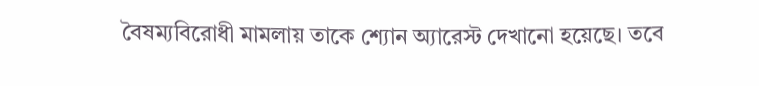বৈষম্যবিরোধী মামলায় তাকে শ্যোন অ্যারেস্ট দেখানো হয়েছে। তবে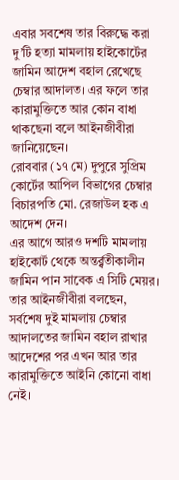এবার সবশেষ তার বিরুদ্ধে করা দু’টি হত্যা মামলায় হাইকোর্টের জামিন আদেশ বহাল রেখেছে চেম্বার আদালত। এর ফলে তার কারামুক্তিতে আর কোন বাধা থাকছেনা বলে আইনজীবীরা জানিয়েছেন।
রোববার (১৭ মে) দুপুরে সুপ্রিম কোর্টের আপিল বিভাগের চেম্বার বিচারপতি মো. রেজাউল হক এ আদেশ দেন।
এর আগে আরও দশটি মামলায় হাইকোর্ট থেকে অন্তর্র্বতীকালীন জামিন পান সাবেক এ সিটি মেয়র। তার আইনজীবীরা বলছেন, সর্বশেষ দুই মামলায় চেম্বার আদালতের জামিন বহাল রাখার আদেশের পর এখন আর তার কারামুক্তিতে আইনি কোনো বাধা নেই।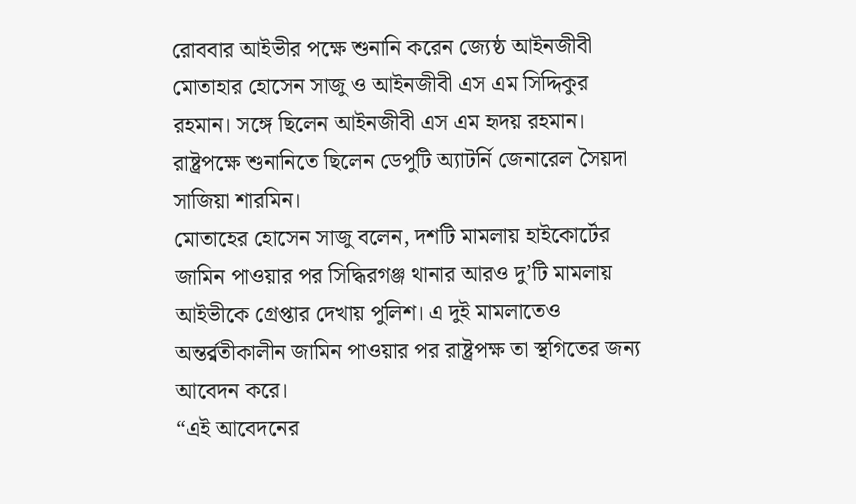রোববার আইভীর পক্ষে শুনানি করেন জ্যেষ্ঠ আইনজীবী মোতাহার হোসেন সাজু ও আইনজীবী এস এম সিদ্দিকুর রহমান। সঙ্গে ছিলেন আইনজীবী এস এম হৃদয় রহমান।
রাষ্ট্রপক্ষে শুনানিতে ছিলেন ডেপুটি অ্যাটর্নি জেনারেল সৈয়দা সাজিয়া শারমিন।
মোতাহের হোসেন সাজু বলেন, দশটি মামলায় হাইকোর্টের জামিন পাওয়ার পর সিদ্ধিরগঞ্জ থানার আরও দু’টি মামলায় আইভীকে গ্রেপ্তার দেখায় পুলিশ। এ দুই মামলাতেও অন্তর্র্বতীকালীন জামিন পাওয়ার পর রাষ্ট্রপক্ষ তা স্থগিতের জন্য আবেদন করে।
“এই আবেদনের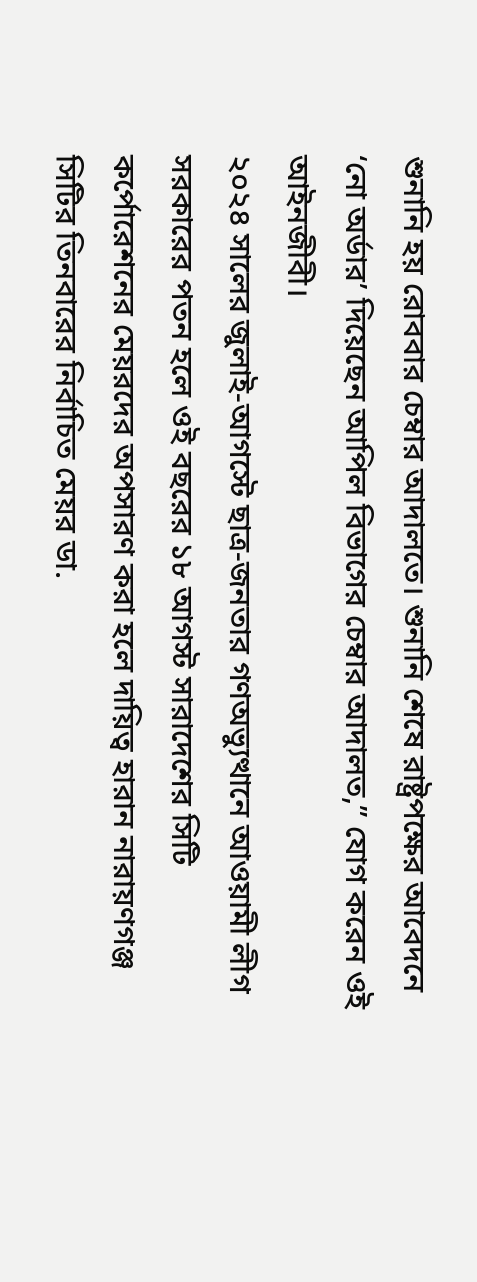শুনানি হয় রোববার চেম্বার আদালতে। শুনানি শেষে রাষ্ট্রপক্ষের আবেদনে ‘নো অর্ডার’ দিয়েছেন আপিল বিভাগের চেম্বার আদালত,” যোগ করেন ওই আইনজীবী।
২০২৪ সালের জুলাই-আগস্টে ছাত্র-জনতার গণঅভ্যুত্থানে আওয়ামী লীগ সরকারের পতন হলে ওই বছরের ১৮ আগস্ট সারাদেশের সিটি কর্পোরেশনের মেয়রদের অপসারণ করা হলে দায়িত্ব হারান নারায়ণগঞ্জ সিটির তিনবারের নির্বাচিত মেয়র ডা.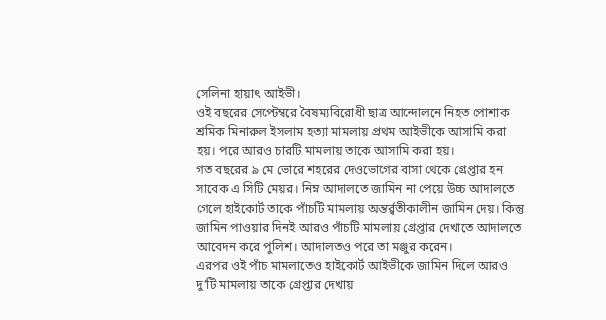সেলিনা হায়াৎ আইভী।
ওই বছরের সেপ্টেম্বরে বৈষম্যবিরোধী ছাত্র আন্দোলনে নিহত পোশাক শ্রমিক মিনারুল ইসলাম হত্যা মামলায় প্রথম আইভীকে আসামি করা হয়। পরে আরও চারটি মামলায় তাকে আসামি করা হয়।
গত বছরের ৯ মে ভোরে শহরের দেওভোগের বাসা থেকে গ্রেপ্তার হন সাবেক এ সিটি মেয়র। নিম্ন আদালতে জামিন না পেয়ে উচ্চ আদালতে গেলে হাইকোর্ট তাকে পাঁচটি মামলায় অন্তর্র্বতীকালীন জামিন দেয়। কিন্তু জামিন পাওয়ার দিনই আরও পাঁচটি মামলায় গ্রেপ্তার দেখাতে আদালতে আবেদন করে পুলিশ। আদালতও পরে তা মঞ্জুর করেন।
এরপর ওই পাঁচ মামলাতেও হাইকোর্ট আইভীকে জামিন দিলে আরও দু’টি মামলায় তাকে গ্রেপ্তার দেখায়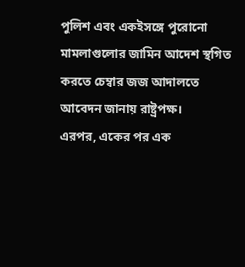পুলিশ এবং একইসঙ্গে পুরোনো মামলাগুলোর জামিন আদেশ স্থগিত করতে চেম্বার জজ আদালতে আবেদন জানায় রাষ্ট্রপক্ষ।
এরপর, একের পর এক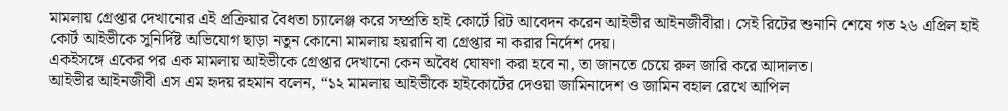মামলায় গ্রেপ্তার দেখানোর এই প্রক্রিয়ার বৈধতা চ্যালেঞ্জ করে সম্প্রতি হাই কোর্টে রিট আবেদন করেন আইভীর আইনজীবীরা। সেই রিটের শুনানি শেষে গত ২৬ এপ্রিল হাই কোর্ট আইভীকে সুনির্দিষ্ট অভিযোগ ছাড়া নতুন কোনো মামলায় হয়রানি বা গ্রেপ্তার না করার নির্দেশ দেয়।
একইসঙ্গে একের পর এক মামলায় আইভীকে গ্রেপ্তার দেখানো কেন অবৈধ ঘোষণা করা হবে না, তা জানতে চেয়ে রুল জারি করে আদালত।
আইভীর আইনজীবী এস এম হৃদয় রহমান বলেন, “১২ মামলায় আইভীকে হাইকোর্টের দেওয়া জামিনাদেশ ও জামিন বহাল রেখে আপিল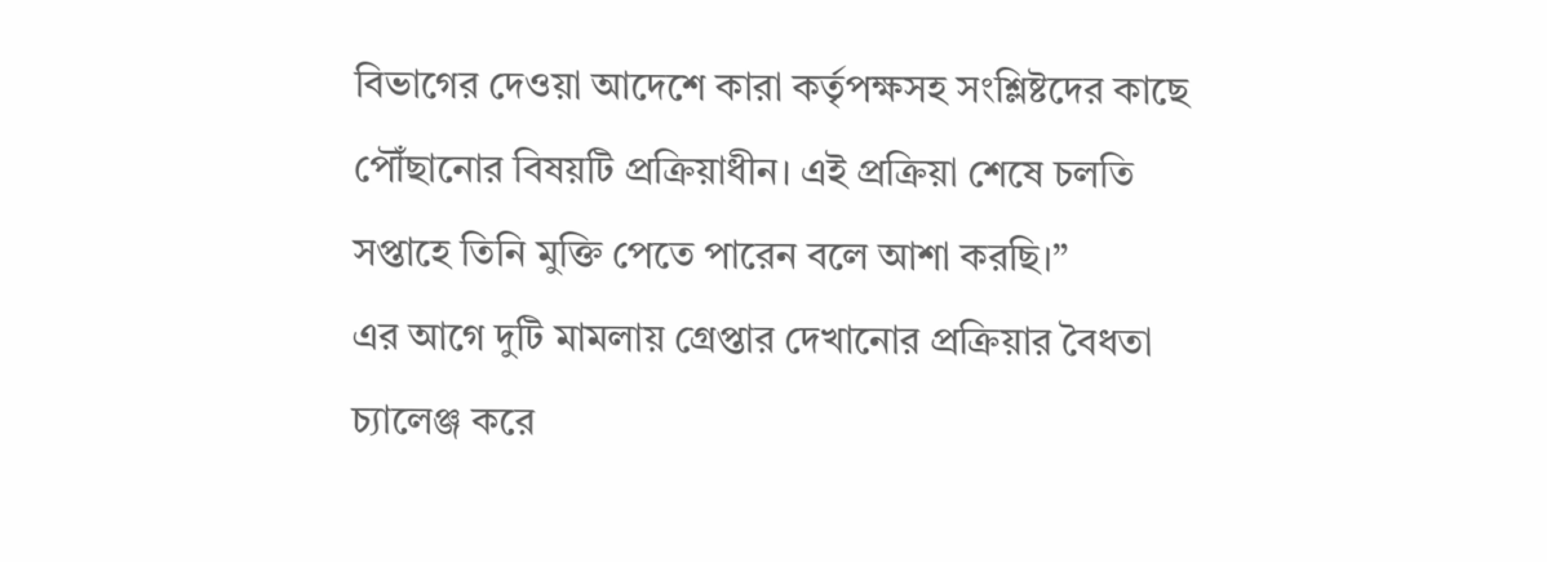বিভাগের দেওয়া আদেশে কারা কর্তৃপক্ষসহ সংশ্লিষ্টদের কাছে পৌঁছানোর বিষয়টি প্রক্রিয়াধীন। এই প্রক্রিয়া শেষে চলতি সপ্তাহে তিনি মুক্তি পেতে পারেন বলে আশা করছি।”
এর আগে দুটি মামলায় গ্রেপ্তার দেখানোর প্রক্রিয়ার বৈধতা চ্যালেঞ্জ করে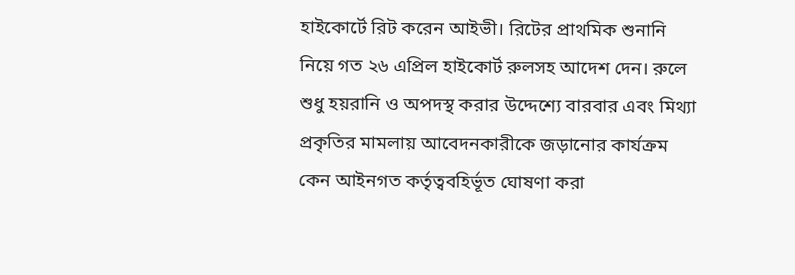হাইকোর্টে রিট করেন আইভী। রিটের প্রাথমিক শুনানি নিয়ে গত ২৬ এপ্রিল হাইকোর্ট রুলসহ আদেশ দেন। রুলে শুধু হয়রানি ও অপদস্থ করার উদ্দেশ্যে বারবার এবং মিথ্যা প্রকৃতির মামলায় আবেদনকারীকে জড়ানোর কার্যক্রম কেন আইনগত কর্তৃত্ববহির্ভূত ঘোষণা করা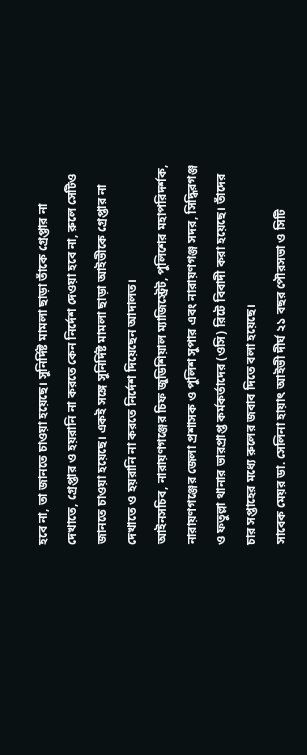হবে না, তা জানতে চাওয়া হয়েছে। সুনির্দিষ্ট মামলা ছাড়া তাঁকে গ্রেপ্তার না দেখাতে, গ্রেপ্তার ও হয়রানি না করতে কেন নির্দেশ দেওয়া হবে না, রুলে সেটিও জানতে চাওয়া হয়েছে। একই সঙ্গে সুনির্দিষ্ট মামলা ছাড়া আইভীকে গ্রেপ্তার না দেখাতে ও হয়রানি না করতে নির্দেশ দিয়েছেন আদালত।
আইনসচিব, নারায়ণগঞ্জের চিফ জুডিশিয়াল ম্যাজিস্ট্রেট, পুলিশের মহাপরিদর্শক, নারায়ণগঞ্জের জেলা প্রশাসক ও পুলিশ সুপার এবং নারায়ণগঞ্জ সদর, সিদ্ধিরগঞ্জ ও ফতুল্লা থানার ভারপ্রাপ্ত কর্মকর্তাদের (ওসি) রিটে বিবাদী করা হয়েছে। তাঁদের চার সপ্তাহের মধ্যে রুলের জবাব দিতে বলা হয়েছে।
সাবেক মেয়র ডা. সেলিনা হায়াৎ আইভী দীর্ঘ ২১ বছর পৌরসভা ও সিটি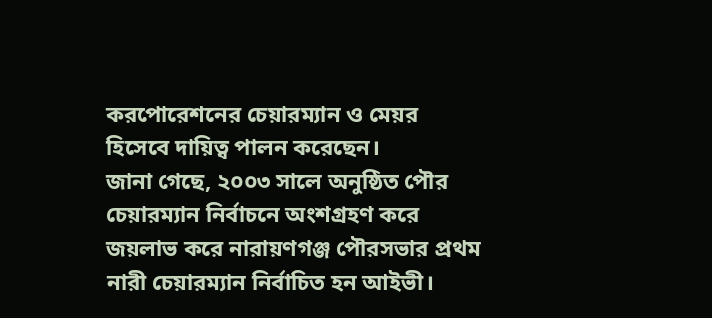করপোরেশনের চেয়ারম্যান ও মেয়র হিসেবে দায়িত্ব পালন করেছেন।
জানা গেছে, ২০০৩ সালে অনুষ্ঠিত পৌর চেয়ারম্যান নির্বাচনে অংশগ্রহণ করে জয়লাভ করে নারায়ণগঞ্জ পৌরসভার প্রথম নারী চেয়ারম্যান নির্বাচিত হন আইভী।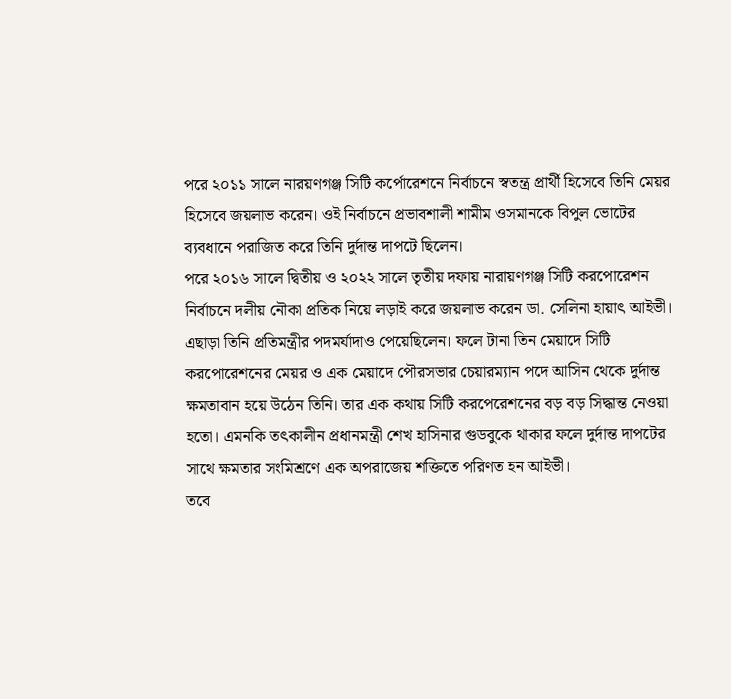পরে ২০১১ সালে নারয়ণগঞ্জ সিটি কর্পোরেশনে নির্বাচনে স্বতন্ত্র প্রার্থী হিসেবে তিনি মেয়র হিসেবে জয়লাভ করেন। ওই নির্বাচনে প্রভাবশালী শামীম ওসমানকে বিপুল ভোটের ব্যবধানে পরাজিত করে তিনি দুর্দান্ত দাপটে ছিলেন।
পরে ২০১৬ সালে দ্বিতীয় ও ২০২২ সালে তৃতীয় দফায় নারায়ণগঞ্জ সিটি করপোরেশন নির্বাচনে দলীয় নৌকা প্রতিক নিয়ে লড়াই করে জয়লাভ করেন ডা. সেলিনা হায়াৎ আইভী। এছাড়া তিনি প্রতিমন্ত্রীর পদমর্যাদাও পেয়েছিলেন। ফলে টানা তিন মেয়াদে সিটি করপোরেশনের মেয়র ও এক মেয়াদে পৌরসভার চেয়ারম্যান পদে আসিন থেকে দুর্দান্ত ক্ষমতাবান হয়ে উঠেন তিনি। তার এক কথায় সিটি করপেরেশনের বড় বড় সিদ্ধান্ত নেওয়া হতো। এমনকি তৎকালীন প্রধানমন্ত্রী শেখ হাসিনার গুডবুকে থাকার ফলে দুর্দান্ত দাপটের সাথে ক্ষমতার সংমিশ্রণে এক অপরাজেয় শক্তিতে পরিণত হন আইভী।
তবে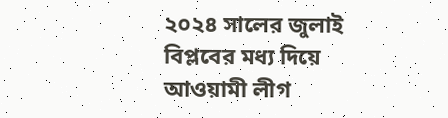২০২৪ সালের জুলাই বিপ্লবের মধ্য দিয়ে আওয়ামী লীগ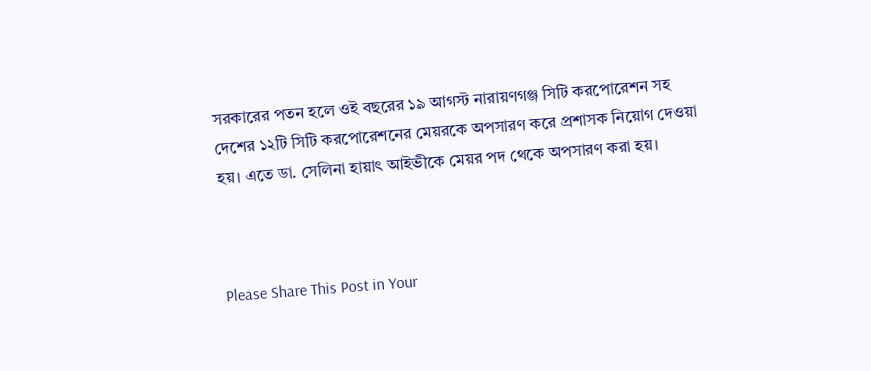সরকারের পতন হলে ওই বছরের ১৯ আগস্ট নারায়ণগঞ্জ সিটি করপোরেশন সহ দেশের ১২টি সিটি করপোরেশনের মেয়রকে অপসারণ করে প্রশাসক নিয়োগ দেওয়া হয়। এতে ডা. সেলিনা হায়াৎ আইভীকে মেয়র পদ থেকে অপসারণ করা হয়।



Please Share This Post in Your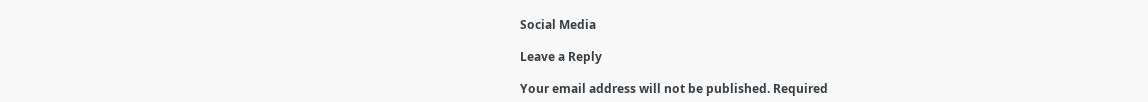Social Media

Leave a Reply

Your email address will not be published. Required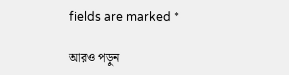fields are marked *

আরও পড়ুন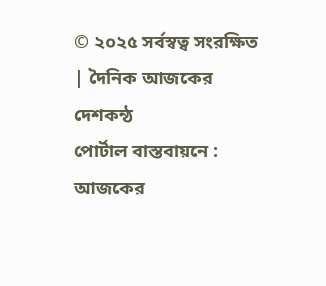© ২০২৫ সর্বস্বত্ব সংরক্ষিত | দৈনিক আজকের দেশকন্ঠ
পোর্টাল বাস্তবায়নে : আজকের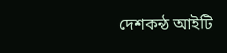দেশকন্ঠ আইটি